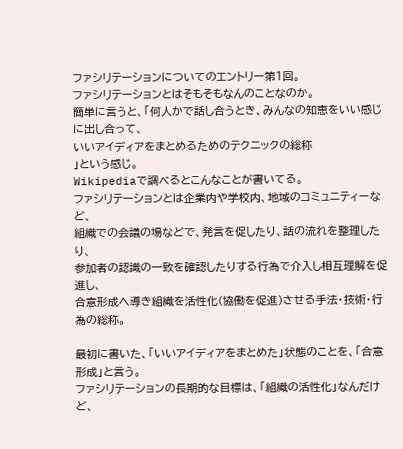ファシリテーションについてのエントリー第1回。
ファシリテーションとはそもそもなんのことなのか。
簡単に言うと、「何人かで話し合うとき、みんなの知恵をいい感じに出し合って、
いいアイディアをまとめるためのテクニックの総称
」という感じ。
Wikipediaで調べるとこんなことが書いてる。
ファシリテーションとは企業内や学校内、地域のコミュニティーなど、
組織での会議の場などで、発言を促したり、話の流れを整理したり、
参加者の認識の一致を確認したりする行為で介入し相互理解を促進し、
合意形成へ導き組織を活性化(協働を促進)させる手法・技術・行為の総称。

最初に書いた、「いいアイディアをまとめた」状態のことを、「合意形成」と言う。
ファシリテーションの長期的な目標は、「組織の活性化」なんだけど、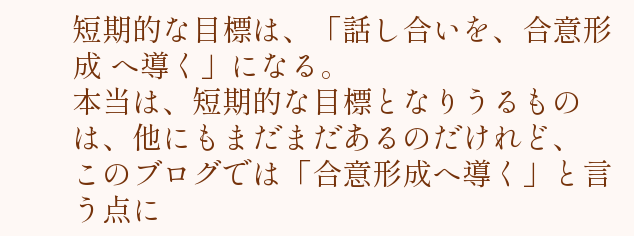短期的な目標は、「話し合いを、合意形成 へ導く」になる。
本当は、短期的な目標となりうるものは、他にもまだまだあるのだけれど、
このブログでは「合意形成へ導く」と言う点に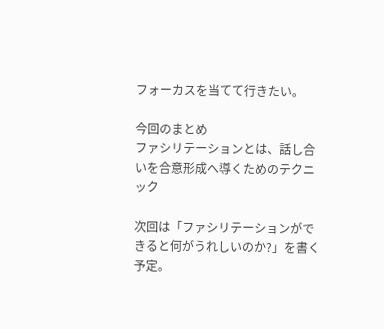フォーカスを当てて行きたい。

今回のまとめ
ファシリテーションとは、話し合いを合意形成へ導くためのテクニック

次回は「ファシリテーションができると何がうれしいのか?」を書く予定。